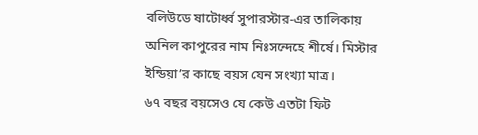বলিউডে ষাটোর্ধ্ব সুপারস্টার-এর তালিকায় অনিল কাপুরের নাম নিঃসন্দেহে শীর্ষে। মিস্টার ইন্ডিয়া’র কাছে বয়স যেন সংখ্যা মাত্র।
৬৭ বছর বয়সেও যে কেউ এতটা ফিট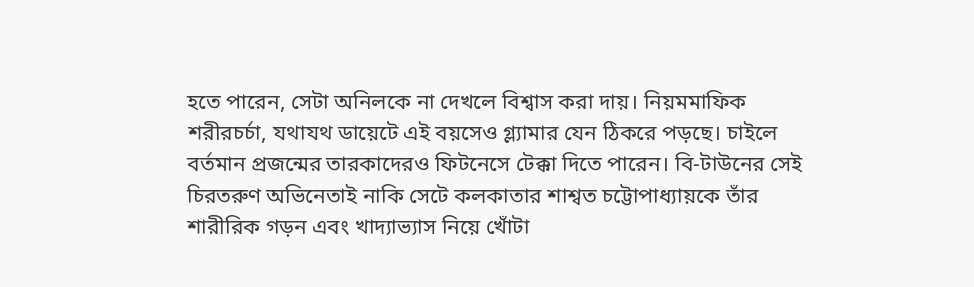হতে পারেন, সেটা অনিলকে না দেখলে বিশ্বাস করা দায়। নিয়মমাফিক শরীরচর্চা, যথাযথ ডায়েটে এই বয়সেও গ্ল্যামার যেন ঠিকরে পড়ছে। চাইলে বর্তমান প্রজন্মের তারকাদেরও ফিটনেসে টেক্কা দিতে পারেন। বি-টাউনের সেই চিরতরুণ অভিনেতাই নাকি সেটে কলকাতার শাশ্বত চট্টোপাধ্যায়কে তাঁর শারীরিক গড়ন এবং খাদ্যাভ্যাস নিয়ে খোঁটা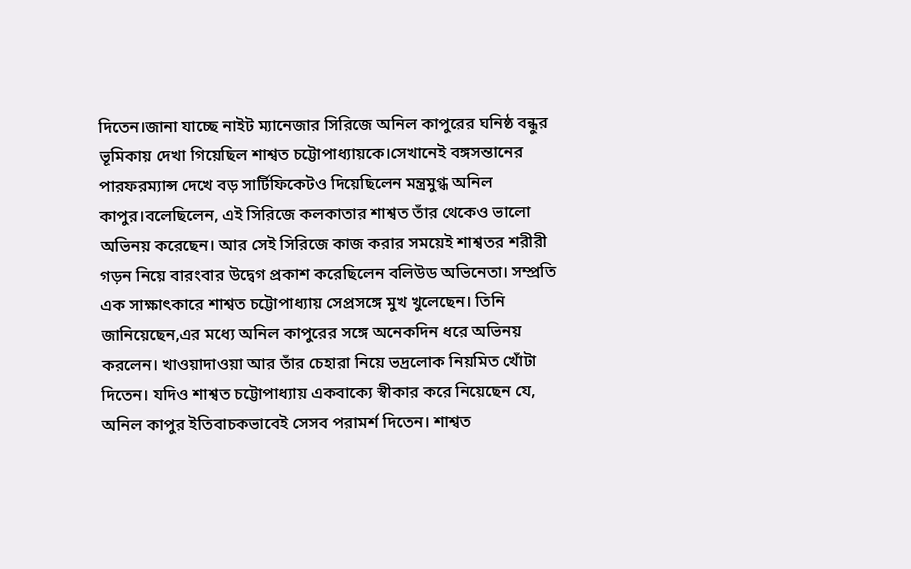দিতেন।জানা যাচ্ছে নাইট ম্যানেজার সিরিজে অনিল কাপুরের ঘনিষ্ঠ বন্ধুর ভূমিকায় দেখা গিয়েছিল শাশ্বত চট্টোপাধ্যায়কে।সেখানেই বঙ্গসন্তানের পারফরম্যান্স দেখে বড় সার্টিফিকেটও দিয়েছিলেন মন্ত্রমুগ্ধ অনিল কাপুর।বলেছিলেন, এই সিরিজে কলকাতার শাশ্বত তাঁর থেকেও ভালো অভিনয় করেছেন। আর সেই সিরিজে কাজ করার সময়েই শাশ্বতর শরীরী গড়ন নিয়ে বারংবার উদ্বেগ প্রকাশ করেছিলেন বলিউড অভিনেতা। সম্প্রতি এক সাক্ষাৎকারে শাশ্বত চট্টোপাধ্যায় সেপ্রসঙ্গে মুখ খুলেছেন। তিনি জানিয়েছেন,এর মধ্যে অনিল কাপুরের সঙ্গে অনেকদিন ধরে অভিনয় করলেন। খাওয়াদাওয়া আর তাঁর চেহারা নিয়ে ভদ্রলোক নিয়মিত খোঁটা দিতেন। যদিও শাশ্বত চট্টোপাধ্যায় একবাক্যে স্বীকার করে নিয়েছেন যে, অনিল কাপুর ইতিবাচকভাবেই সেসব পরামর্শ দিতেন। শাশ্বত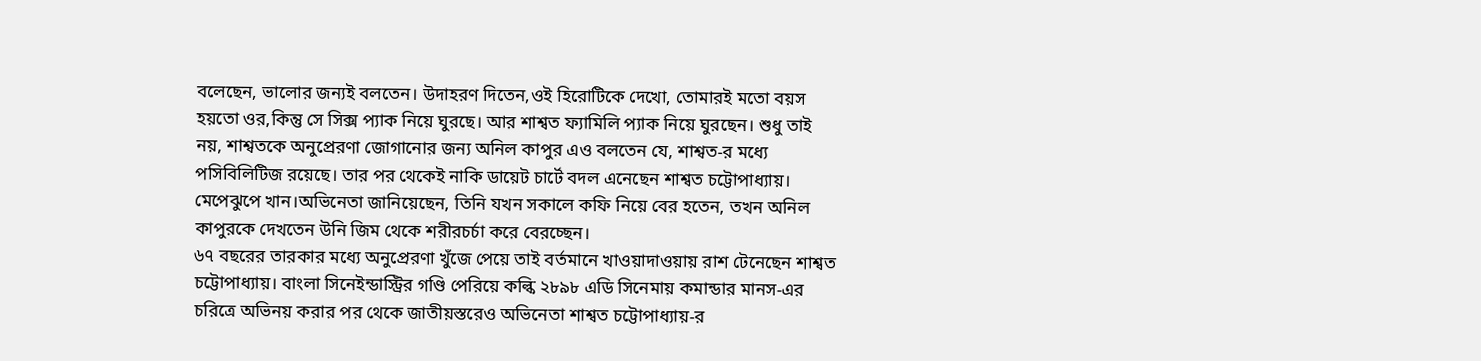বলেছেন, ভালোর জন্যই বলতেন। উদাহরণ দিতেন,ওই হিরোটিকে দেখো, তোমারই মতো বয়স হয়তো ওর,কিন্তু সে সিক্স প্যাক নিয়ে ঘুরছে। আর শাশ্বত ফ্যামিলি প্যাক নিয়ে ঘুরছেন। শুধু তাই নয়, শাশ্বতকে অনুপ্রেরণা জোগানোর জন্য অনিল কাপুর এও বলতেন যে, শাশ্বত-র মধ্যে পসিবিলিটিজ রয়েছে। তার পর থেকেই নাকি ডায়েট চার্টে বদল এনেছেন শাশ্বত চট্টোপাধ্যায়। মেপেঝুপে খান।অভিনেতা জানিয়েছেন, তিনি যখন সকালে কফি নিয়ে বের হতেন, তখন অনিল কাপুরকে দেখতেন উনি জিম থেকে শরীরচর্চা করে বেরচ্ছেন।
৬৭ বছরের তারকার মধ্যে অনুপ্রেরণা খুঁজে পেয়ে তাই বর্তমানে খাওয়াদাওয়ায় রাশ টেনেছেন শাশ্বত চট্টোপাধ্যায়। বাংলা সিনেইন্ডাস্ট্রির গণ্ডি পেরিয়ে কল্কি ২৮৯৮ এডি সিনেমায় কমান্ডার মানস-এর চরিত্রে অভিনয় করার পর থেকে জাতীয়স্তরেও অভিনেতা শাশ্বত চট্টোপাধ্যায়-র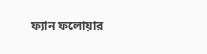ফ্যান ফলোয়ার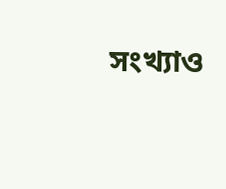সংখ্যাও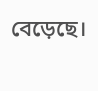বেড়েছে।